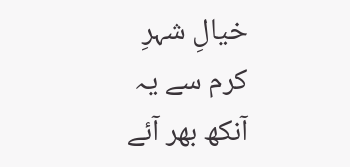خیالِ شہرِ کرم سے یہ آنکھ بھر آئے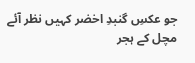جو عکسِ گنبدِ اخضر کہیں نظر آئے مچل کے ہجر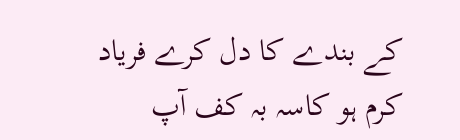کے بندے کا دل کرے فریاد کرم ہو کاسہ بہ کف آپ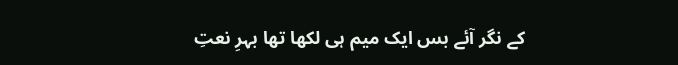کے نگر آئے بس ایک میم ہی لکھا تھا بہرِ نعتِ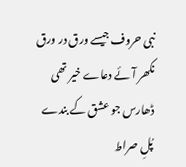نبی حروف جیسے ورق در ورق نکھر آئے دعاے خیر تھی ڈھارس جو عشق کے بندے پُلِ صراط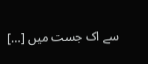سے اک جست میں […]